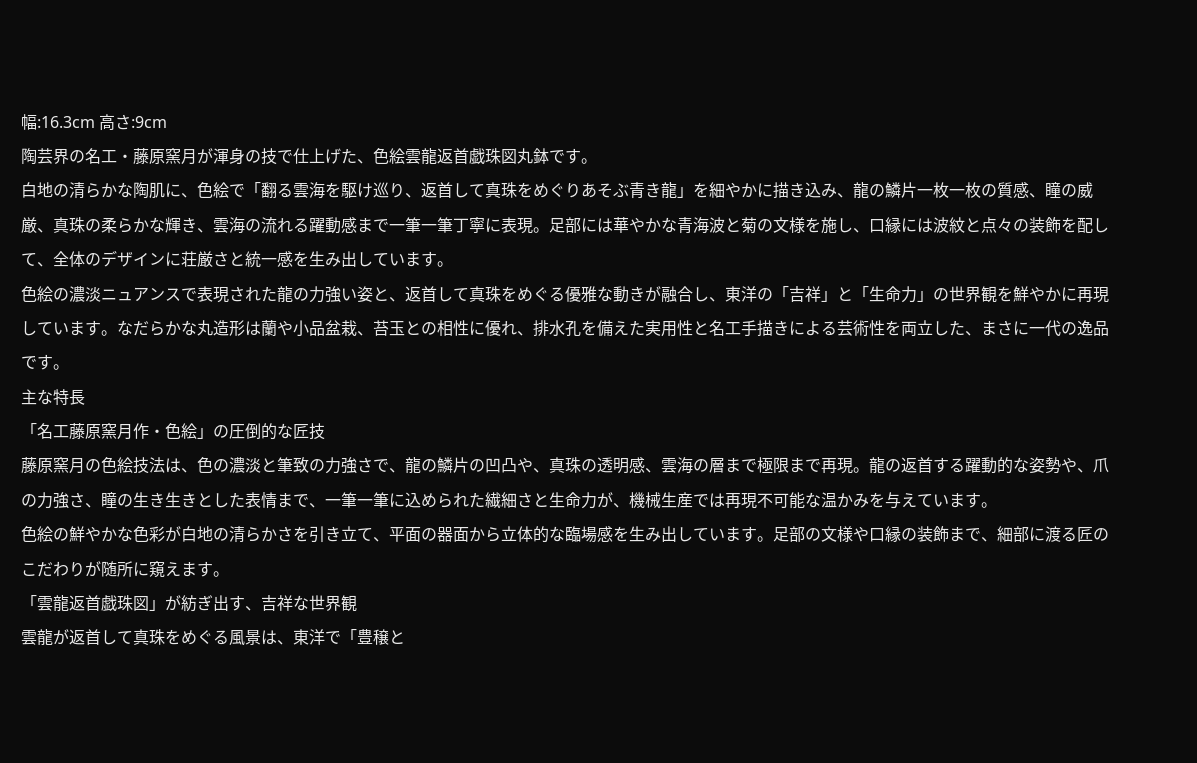幅:16.3cm 高さ:9cm
陶芸界の名工・藤原窯月が渾身の技で仕上げた、色絵雲龍返首戯珠図丸鉢です。
白地の清らかな陶肌に、色絵で「翻る雲海を駆け巡り、返首して真珠をめぐりあそぶ青き龍」を細やかに描き込み、龍の鱗片一枚一枚の質感、瞳の威厳、真珠の柔らかな輝き、雲海の流れる躍動感まで一筆一筆丁寧に表現。足部には華やかな青海波と菊の文様を施し、口縁には波紋と点々の装飾を配して、全体のデザインに荘厳さと統一感を生み出しています。
色絵の濃淡ニュアンスで表現された龍の力強い姿と、返首して真珠をめぐる優雅な動きが融合し、東洋の「吉祥」と「生命力」の世界観を鮮やかに再現しています。なだらかな丸造形は蘭や小品盆栽、苔玉との相性に優れ、排水孔を備えた実用性と名工手描きによる芸術性を両立した、まさに一代の逸品です。
主な特長
「名工藤原窯月作・色絵」の圧倒的な匠技
藤原窯月の色絵技法は、色の濃淡と筆致の力強さで、龍の鱗片の凹凸や、真珠の透明感、雲海の層まで極限まで再現。龍の返首する躍動的な姿勢や、爪の力強さ、瞳の生き生きとした表情まで、一筆一筆に込められた繊細さと生命力が、機械生産では再現不可能な温かみを与えています。
色絵の鮮やかな色彩が白地の清らかさを引き立て、平面の器面から立体的な臨場感を生み出しています。足部の文様や口縁の装飾まで、細部に渡る匠のこだわりが随所に窺えます。
「雲龍返首戯珠図」が紡ぎ出す、吉祥な世界観
雲龍が返首して真珠をめぐる風景は、東洋で「豊穣と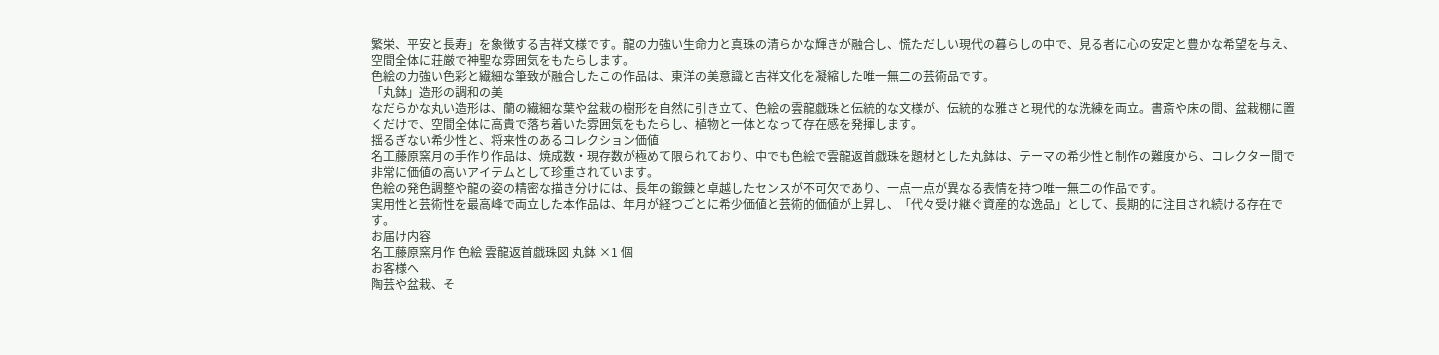繁栄、平安と長寿」を象徴する吉祥文様です。龍の力強い生命力と真珠の清らかな輝きが融合し、慌ただしい現代の暮らしの中で、見る者に心の安定と豊かな希望を与え、空間全体に荘厳で神聖な雰囲気をもたらします。
色絵の力強い色彩と繊細な筆致が融合したこの作品は、東洋の美意識と吉祥文化を凝縮した唯一無二の芸術品です。
「丸鉢」造形の調和の美
なだらかな丸い造形は、蘭の繊細な葉や盆栽の樹形を自然に引き立て、色絵の雲龍戯珠と伝統的な文様が、伝統的な雅さと現代的な洗練を両立。書斎や床の間、盆栽棚に置くだけで、空間全体に高貴で落ち着いた雰囲気をもたらし、植物と一体となって存在感を発揮します。
揺るぎない希少性と、将来性のあるコレクション価値
名工藤原窯月の手作り作品は、焼成数・現存数が極めて限られており、中でも色絵で雲龍返首戯珠を題材とした丸鉢は、テーマの希少性と制作の難度から、コレクター間で非常に価値の高いアイテムとして珍重されています。
色絵の発色調整や龍の姿の精密な描き分けには、長年の鍛錬と卓越したセンスが不可欠であり、一点一点が異なる表情を持つ唯一無二の作品です。
実用性と芸術性を最高峰で両立した本作品は、年月が経つごとに希少価値と芸術的価値が上昇し、「代々受け継ぐ資産的な逸品」として、長期的に注目され続ける存在です。
お届け内容
名工藤原窯月作 色絵 雲龍返首戯珠図 丸鉢 ×1 個
お客様へ
陶芸や盆栽、そ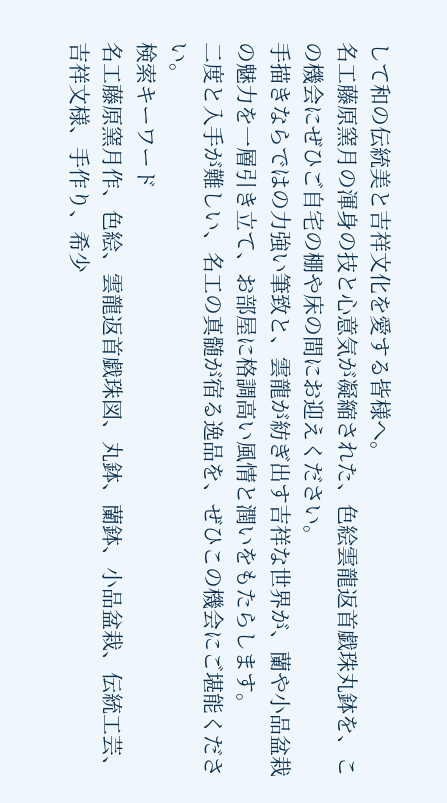して和の伝統美と吉祥文化を愛する皆様へ。
名工藤原窯月の渾身の技と心意気が凝縮された、色絵雲龍返首戯珠丸鉢を、この機会にぜひご自宅の棚や床の間にお迎えください。
手描きならではの力強い筆致と、雲龍が紡ぎ出す吉祥な世界が、蘭や小品盆栽の魅力を一層引き立て、お部屋に格調高い風情と潤いをもたらします。
二度と入手が難しい、名工の真髄が宿る逸品を、ぜひこの機会にご堪能ください。
検索キーワード
名工藤原窯月作、色絵、雲龍返首戯珠図、丸鉢、蘭鉢、小品盆栽、伝統工芸、吉祥文様、手作り、希少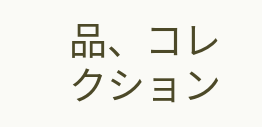品、コレクション